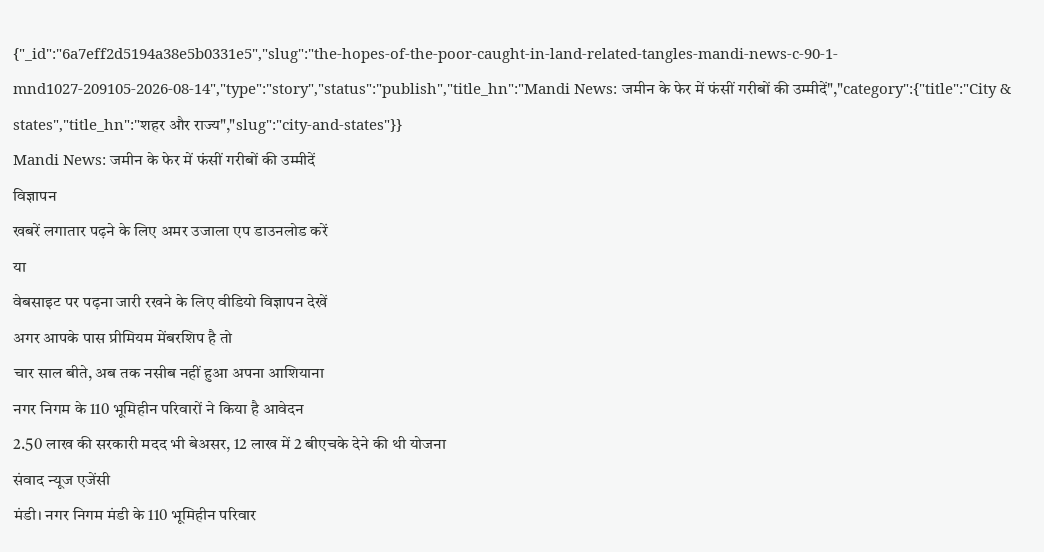{"_id":"6a7eff2d5194a38e5b0331e5","slug":"the-hopes-of-the-poor-caught-in-land-related-tangles-mandi-news-c-90-1-mnd1027-209105-2026-08-14","type":"story","status":"publish","title_hn":"Mandi News: जमीन के फेर में फंसीं गरीबों की उम्मीदें","category":{"title":"City & states","title_hn":"शहर और राज्य","slug":"city-and-states"}}
Mandi News: जमीन के फेर में फंसीं गरीबों की उम्मीदें
विज्ञापन
खबरें लगातार पढ़ने के लिए अमर उजाला एप डाउनलोड करें
या
वेबसाइट पर पढ़ना जारी रखने के लिए वीडियो विज्ञापन देखें
अगर आपके पास प्रीमियम मेंबरशिप है तो
चार साल बीते, अब तक नसीब नहीं हुआ अपना आशियाना
नगर निगम के 110 भूमिहीन परिवारों ने किया है आवेदन
2.50 लाख की सरकारी मदद भी बेअसर, 12 लाख में 2 बीएचके देने की थी योजना
संवाद न्यूज एजेंसी
मंडी। नगर निगम मंडी के 110 भूमिहीन परिवार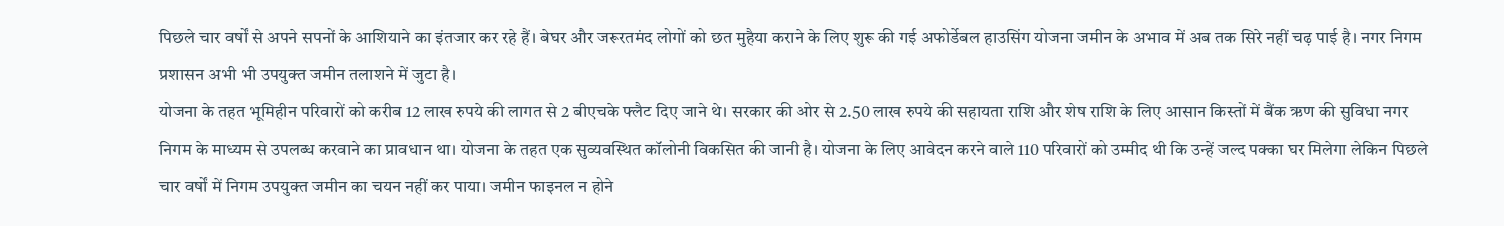पिछले चार वर्षों से अपने सपनों के आशियाने का इंतजार कर रहे हैं। बेघर और जरूरतमंद लोगों को छत मुहैया कराने के लिए शुरू की गई अफोर्डेबल हाउसिंग योजना जमीन के अभाव में अब तक सिरे नहीं चढ़ पाई है। नगर निगम प्रशासन अभी भी उपयुक्त जमीन तलाशने में जुटा है।
योजना के तहत भूमिहीन परिवारों को करीब 12 लाख रुपये की लागत से 2 बीएचके फ्लैट दिए जाने थे। सरकार की ओर से 2.50 लाख रुपये की सहायता राशि और शेष राशि के लिए आसान किस्तों में बैंक ऋण की सुविधा नगर निगम के माध्यम से उपलब्ध करवाने का प्रावधान था। योजना के तहत एक सुव्यवस्थित कॉलोनी विकसित की जानी है। योजना के लिए आवेदन करने वाले 110 परिवारों को उम्मीद थी कि उन्हें जल्द पक्का घर मिलेगा लेकिन पिछले चार वर्षों में निगम उपयुक्त जमीन का चयन नहीं कर पाया। जमीन फाइनल न होने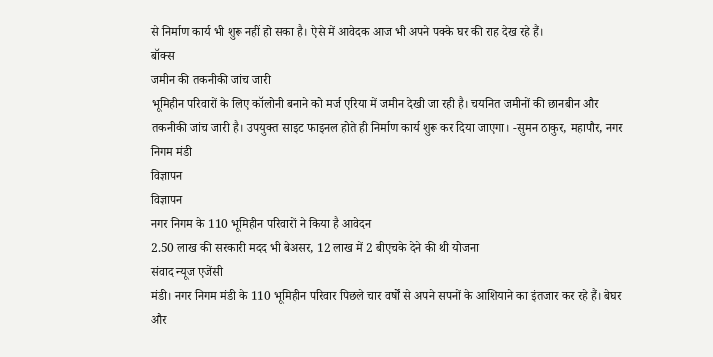से निर्माण कार्य भी शुरू नहीं हो सका है। ऐसे में आवेदक आज भी अपने पक्के घर की राह देख रहे हैं।
बॉक्स
जमीन की तकनीकी जांच जारी
भूमिहीन परिवारों के लिए कॉलोनी बनाने को मर्ज एरिया में जमीन देखी जा रही है। चयनित जमीनों की छानबीन और तकनीकी जांच जारी है। उपयुक्त साइट फाइनल होते ही निर्माण कार्य शुरू कर दिया जाएगा। -सुमन ठाकुर, महापौर, नगर निगम मंडी
विज्ञापन
विज्ञापन
नगर निगम के 110 भूमिहीन परिवारों ने किया है आवेदन
2.50 लाख की सरकारी मदद भी बेअसर, 12 लाख में 2 बीएचके देने की थी योजना
संवाद न्यूज एजेंसी
मंडी। नगर निगम मंडी के 110 भूमिहीन परिवार पिछले चार वर्षों से अपने सपनों के आशियाने का इंतजार कर रहे हैं। बेघर और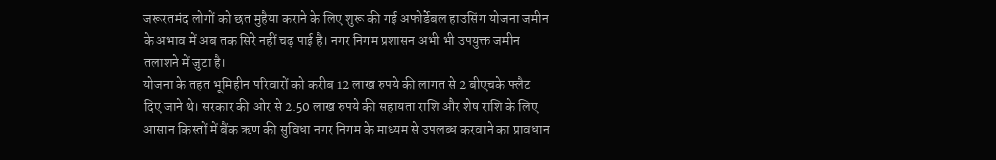जरूरतमंद लोगों को छत मुहैया कराने के लिए शुरू की गई अफोर्डेबल हाउसिंग योजना जमीन के अभाव में अब तक सिरे नहीं चढ़ पाई है। नगर निगम प्रशासन अभी भी उपयुक्त जमीन तलाशने में जुटा है।
योजना के तहत भूमिहीन परिवारों को करीब 12 लाख रुपये की लागत से 2 बीएचके फ्लैट दिए जाने थे। सरकार की ओर से 2.50 लाख रुपये की सहायता राशि और शेष राशि के लिए आसान किस्तों में बैंक ऋण की सुविधा नगर निगम के माध्यम से उपलब्ध करवाने का प्रावधान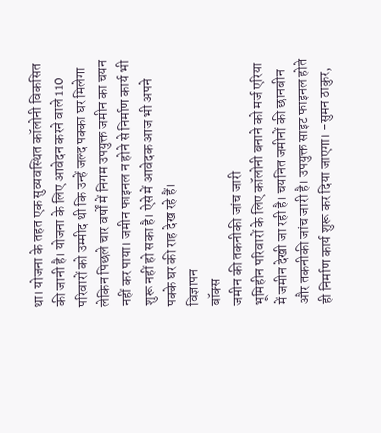था। योजना के तहत एक सुव्यवस्थित कॉलोनी विकसित की जानी है। योजना के लिए आवेदन करने वाले 110 परिवारों को उम्मीद थी कि उन्हें जल्द पक्का घर मिलेगा लेकिन पिछले चार वर्षों में निगम उपयुक्त जमीन का चयन नहीं कर पाया। जमीन फाइनल न होने से निर्माण कार्य भी शुरू नहीं हो सका है। ऐसे में आवेदक आज भी अपने पक्के घर की राह देख रहे हैं।
विज्ञापन
बॉक्स
जमीन की तकनीकी जांच जारी
भूमिहीन परिवारों के लिए कॉलोनी बनाने को मर्ज एरिया में जमीन देखी जा रही है। चयनित जमीनों की छानबीन और तकनीकी जांच जारी है। उपयुक्त साइट फाइनल होते ही निर्माण कार्य शुरू कर दिया जाएगा। -सुमन ठाकुर,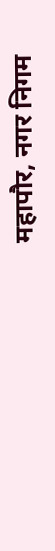महापौर, नगर निगम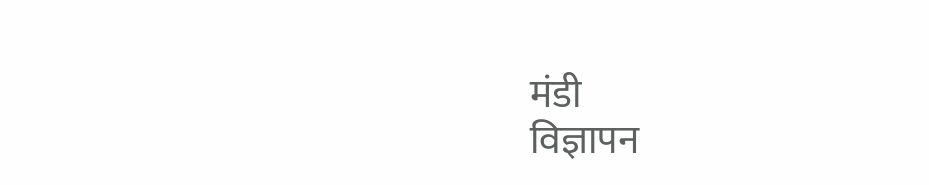मंडी
विज्ञापन